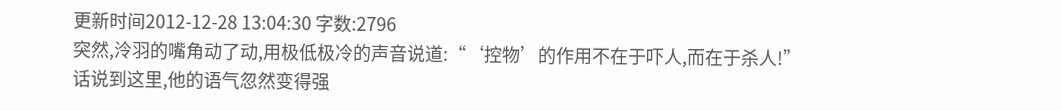更新时间2012-12-28 13:04:30 字数:2796
突然,泠羽的嘴角动了动,用极低极冷的声音说道:“‘控物’的作用不在于吓人,而在于杀人!”
话说到这里,他的语气忽然变得强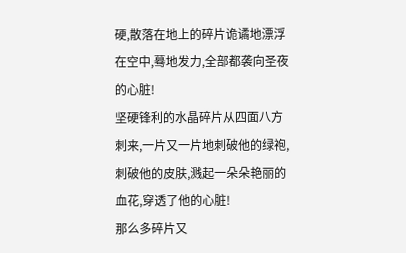硬,散落在地上的碎片诡谲地漂浮在空中,蓦地发力,全部都袭向圣夜的心脏!
坚硬锋利的水晶碎片从四面八方刺来,一片又一片地刺破他的绿袍,刺破他的皮肤,溅起一朵朵艳丽的血花,穿透了他的心脏!
那么多碎片又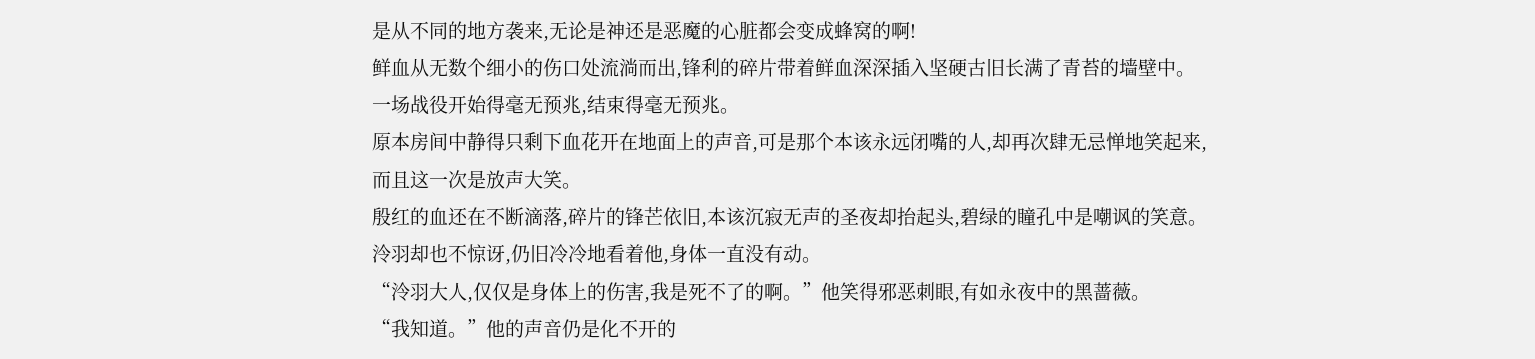是从不同的地方袭来,无论是神还是恶魔的心脏都会变成蜂窝的啊!
鲜血从无数个细小的伤口处流淌而出,锋利的碎片带着鲜血深深插入坚硬古旧长满了青苔的墙壁中。
一场战役开始得毫无预兆,结束得毫无预兆。
原本房间中静得只剩下血花开在地面上的声音,可是那个本该永远闭嘴的人,却再次肆无忌惮地笑起来,而且这一次是放声大笑。
殷红的血还在不断滴落,碎片的锋芒依旧,本该沉寂无声的圣夜却抬起头,碧绿的瞳孔中是嘲讽的笑意。
泠羽却也不惊讶,仍旧冷冷地看着他,身体一直没有动。
“泠羽大人,仅仅是身体上的伤害,我是死不了的啊。”他笑得邪恶刺眼,有如永夜中的黑蔷薇。
“我知道。”他的声音仍是化不开的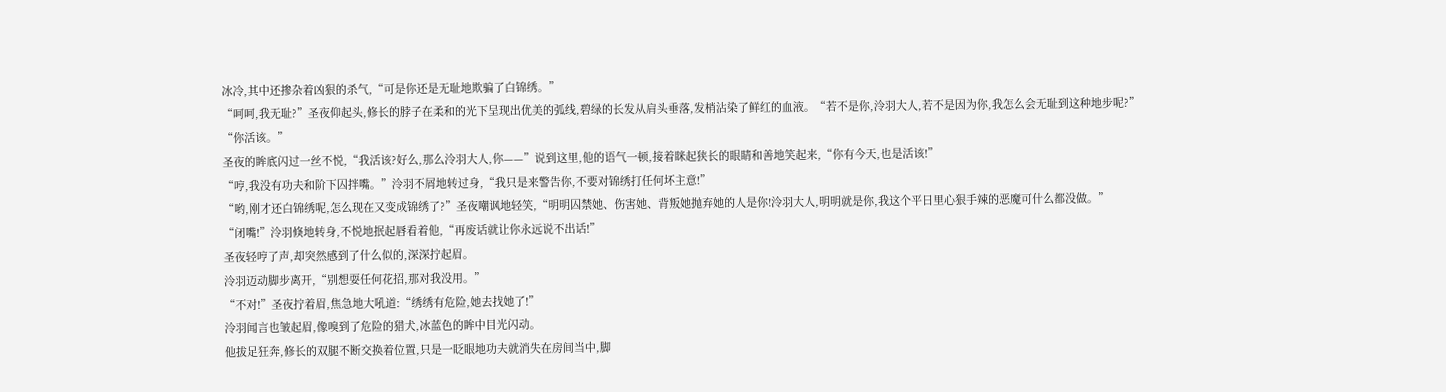冰冷,其中还掺杂着凶狠的杀气,“可是你还是无耻地欺骗了白锦绣。”
“呵呵,我无耻?”圣夜仰起头,修长的脖子在柔和的光下呈现出优美的弧线,碧绿的长发从肩头垂落,发梢沾染了鲜红的血液。“若不是你,泠羽大人,若不是因为你,我怎么会无耻到这种地步呢?”
“你活该。”
圣夜的眸底闪过一丝不悦,“我活该?好么,那么泠羽大人,你——”说到这里,他的语气一顿,接着眯起狭长的眼睛和善地笑起来,“你有今天,也是活该!”
“哼,我没有功夫和阶下囚拌嘴。”泠羽不屑地转过身,“我只是来警告你,不要对锦绣打任何坏主意!”
“哟,刚才还白锦绣呢,怎么现在又变成锦绣了?”圣夜嘲讽地轻笑,“明明囚禁她、伤害她、背叛她抛弃她的人是你!泠羽大人,明明就是你,我这个平日里心狠手辣的恶魔可什么都没做。”
“闭嘴!”泠羽倏地转身,不悦地抿起唇看着他,“再废话就让你永远说不出话!”
圣夜轻哼了声,却突然感到了什么似的,深深拧起眉。
泠羽迈动脚步离开,“别想耍任何花招,那对我没用。”
“不对!”圣夜拧着眉,焦急地大吼道:“绣绣有危险,她去找她了!”
泠羽闻言也皱起眉,像嗅到了危险的猎犬,冰蓝色的眸中目光闪动。
他拔足狂奔,修长的双腿不断交换着位置,只是一眨眼地功夫就消失在房间当中,脚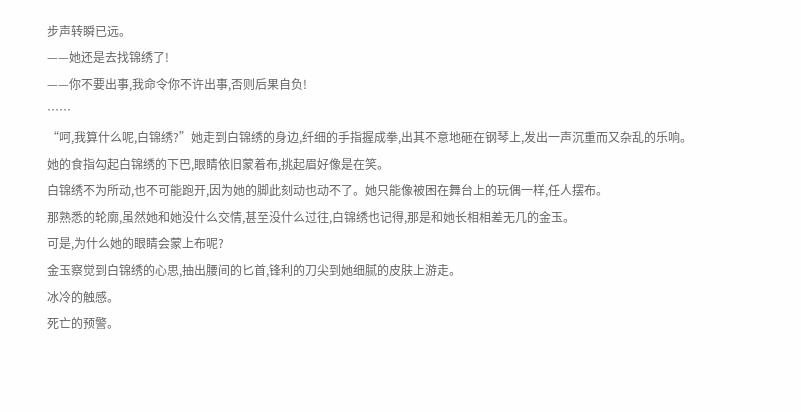步声转瞬已远。
——她还是去找锦绣了!
——你不要出事,我命令你不许出事,否则后果自负!
……
“呵,我算什么呢,白锦绣?”她走到白锦绣的身边,纤细的手指握成拳,出其不意地砸在钢琴上,发出一声沉重而又杂乱的乐响。
她的食指勾起白锦绣的下巴,眼睛依旧蒙着布,挑起眉好像是在笑。
白锦绣不为所动,也不可能跑开,因为她的脚此刻动也动不了。她只能像被困在舞台上的玩偶一样,任人摆布。
那熟悉的轮廓,虽然她和她没什么交情,甚至没什么过往,白锦绣也记得,那是和她长相相差无几的金玉。
可是,为什么她的眼睛会蒙上布呢?
金玉察觉到白锦绣的心思,抽出腰间的匕首,锋利的刀尖到她细腻的皮肤上游走。
冰冷的触感。
死亡的预警。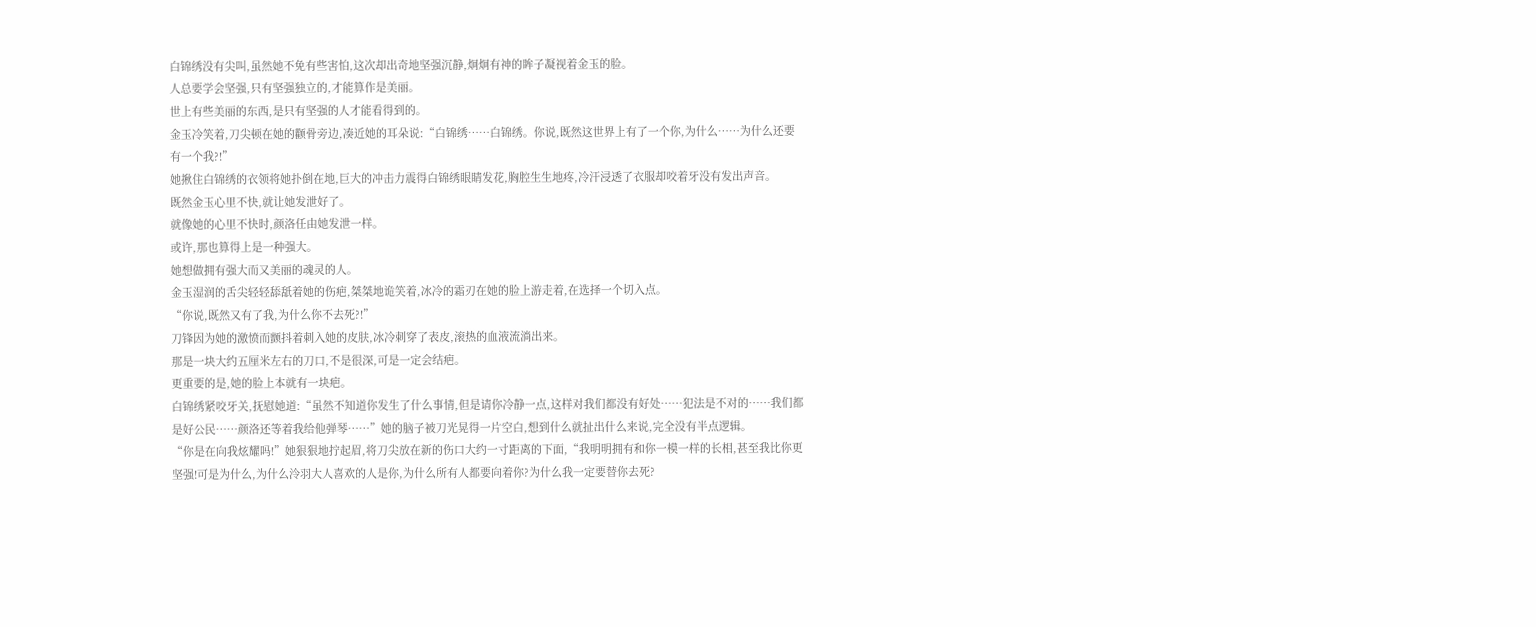白锦绣没有尖叫,虽然她不免有些害怕,这次却出奇地坚强沉静,炯炯有神的眸子凝视着金玉的脸。
人总要学会坚强,只有坚强独立的,才能算作是美丽。
世上有些美丽的东西,是只有坚强的人才能看得到的。
金玉冷笑着,刀尖顿在她的颧骨旁边,凑近她的耳朵说:“白锦绣……白锦绣。你说,既然这世界上有了一个你,为什么……为什么还要有一个我?!”
她揪住白锦绣的衣领将她扑倒在地,巨大的冲击力震得白锦绣眼睛发花,胸腔生生地疼,冷汗浸透了衣服却咬着牙没有发出声音。
既然金玉心里不快,就让她发泄好了。
就像她的心里不快时,颜洛任由她发泄一样。
或许,那也算得上是一种强大。
她想做拥有强大而又美丽的魂灵的人。
金玉湿润的舌尖轻轻舔舐着她的伤疤,桀桀地诡笑着,冰冷的霜刃在她的脸上游走着,在选择一个切入点。
“你说,既然又有了我,为什么你不去死?!”
刀锋因为她的激愤而颤抖着刺入她的皮肤,冰冷刺穿了表皮,滚热的血液流淌出来。
那是一块大约五厘米左右的刀口,不是很深,可是一定会结疤。
更重要的是,她的脸上本就有一块疤。
白锦绣紧咬牙关,抚慰她道:“虽然不知道你发生了什么事情,但是请你冷静一点,这样对我们都没有好处……犯法是不对的……我们都是好公民……颜洛还等着我给他弹琴……”她的脑子被刀光晃得一片空白,想到什么就扯出什么来说,完全没有半点逻辑。
“你是在向我炫耀吗!”她狠狠地拧起眉,将刀尖放在新的伤口大约一寸距离的下面,“我明明拥有和你一模一样的长相,甚至我比你更坚强!可是为什么,为什么泠羽大人喜欢的人是你,为什么所有人都要向着你?为什么我一定要替你去死?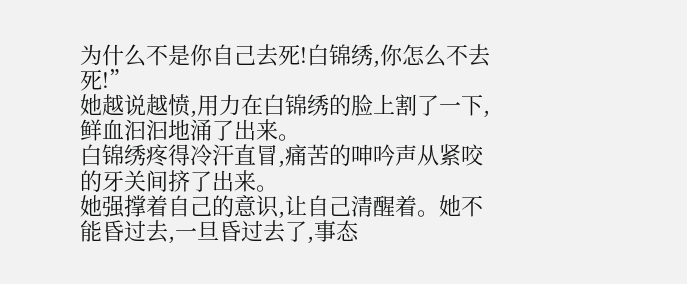为什么不是你自己去死!白锦绣,你怎么不去死!”
她越说越愤,用力在白锦绣的脸上割了一下,鲜血汩汩地涌了出来。
白锦绣疼得冷汗直冒,痛苦的呻吟声从紧咬的牙关间挤了出来。
她强撑着自己的意识,让自己清醒着。她不能昏过去,一旦昏过去了,事态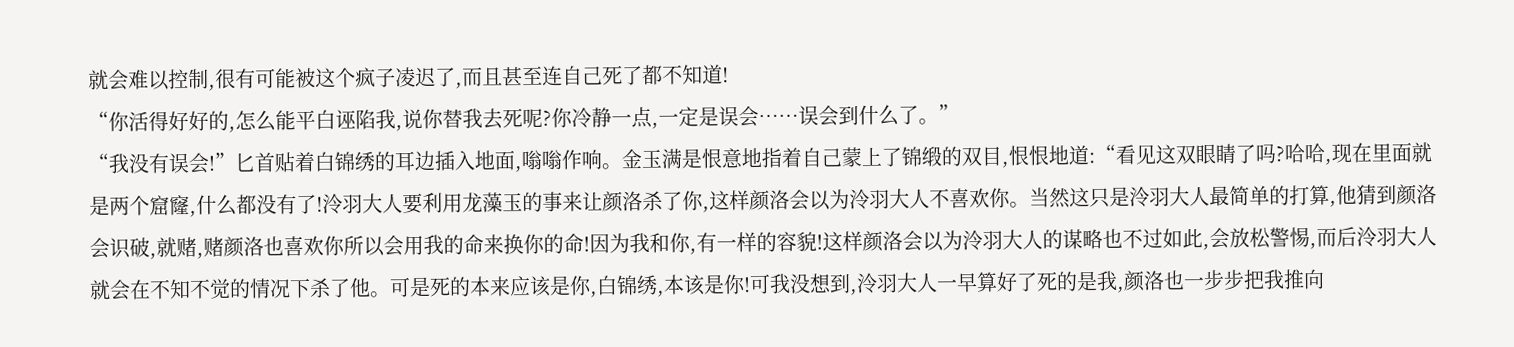就会难以控制,很有可能被这个疯子凌迟了,而且甚至连自己死了都不知道!
“你活得好好的,怎么能平白诬陷我,说你替我去死呢?你冷静一点,一定是误会……误会到什么了。”
“我没有误会!”匕首贴着白锦绣的耳边插入地面,嗡嗡作响。金玉满是恨意地指着自己蒙上了锦缎的双目,恨恨地道:“看见这双眼睛了吗?哈哈,现在里面就是两个窟窿,什么都没有了!泠羽大人要利用龙藻玉的事来让颜洛杀了你,这样颜洛会以为泠羽大人不喜欢你。当然这只是泠羽大人最简单的打算,他猜到颜洛会识破,就赌,赌颜洛也喜欢你所以会用我的命来换你的命!因为我和你,有一样的容貌!这样颜洛会以为泠羽大人的谋略也不过如此,会放松警惕,而后泠羽大人就会在不知不觉的情况下杀了他。可是死的本来应该是你,白锦绣,本该是你!可我没想到,泠羽大人一早算好了死的是我,颜洛也一步步把我推向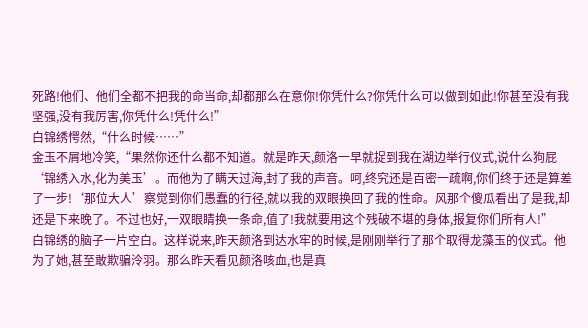死路!他们、他们全都不把我的命当命,却都那么在意你!你凭什么?你凭什么可以做到如此!你甚至没有我坚强,没有我厉害,你凭什么!凭什么!”
白锦绣愕然,“什么时候……”
金玉不屑地冷笑,“果然你还什么都不知道。就是昨天,颜洛一早就捉到我在湖边举行仪式,说什么狗屁‘锦绣入水,化为美玉’。而他为了瞒天过海,封了我的声音。呵,终究还是百密一疏啊,你们终于还是算差了一步!‘那位大人’察觉到你们愚蠢的行径,就以我的双眼换回了我的性命。风那个傻瓜看出了是我,却还是下来晚了。不过也好,一双眼睛换一条命,值了!我就要用这个残破不堪的身体,报复你们所有人!”
白锦绣的脑子一片空白。这样说来,昨天颜洛到达水牢的时候,是刚刚举行了那个取得龙藻玉的仪式。他为了她,甚至敢欺骗泠羽。那么昨天看见颜洛咳血,也是真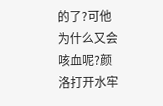的了?可他为什么又会咳血呢?颜洛打开水牢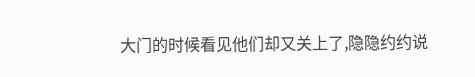大门的时候看见他们却又关上了,隐隐约约说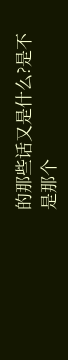的那些话又是什么?是不是那个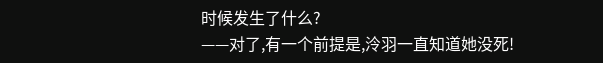时候发生了什么?
——对了,有一个前提是,泠羽一直知道她没死!